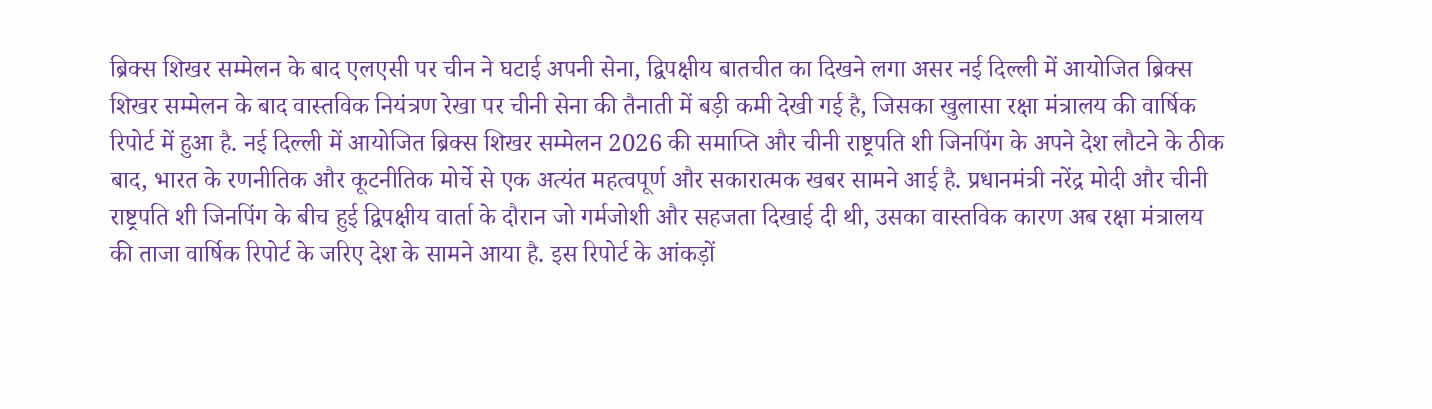ब्रिक्स शिखर सम्मेलन के बाद एलएसी पर चीन ने घटाई अपनी सेना, द्विपक्षीय बातचीत का दिखने लगा असर नई दिल्ली में आयोजित ब्रिक्स शिखर सम्मेलन के बाद वास्तविक नियंत्रण रेखा पर चीनी सेना की तैनाती में बड़ी कमी देखी गई है, जिसका खुलासा रक्षा मंत्रालय की वार्षिक रिपोर्ट में हुआ है. नई दिल्ली में आयोजित ब्रिक्स शिखर सम्मेलन 2026 की समाप्ति और चीनी राष्ट्रपति शी जिनपिंग के अपने देश लौटने के ठीक बाद, भारत के रणनीतिक और कूटनीतिक मोर्चे से एक अत्यंत महत्वपूर्ण और सकारात्मक खबर सामने आई है. प्रधानमंत्री नरेंद्र मोदी और चीनी राष्ट्रपति शी जिनपिंग के बीच हुई द्विपक्षीय वार्ता के दौरान जो गर्मजोशी और सहजता दिखाई दी थी, उसका वास्तविक कारण अब रक्षा मंत्रालय की ताजा वार्षिक रिपोर्ट के जरिए देश के सामने आया है. इस रिपोर्ट के आंकड़ों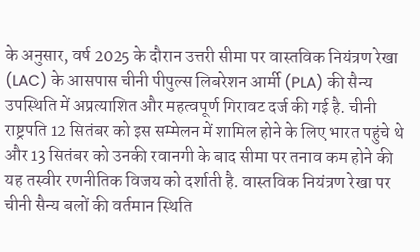के अनुसार, वर्ष 2025 के दौरान उत्तरी सीमा पर वास्तविक नियंत्रण रेखा (LAC) के आसपास चीनी पीपुल्स लिबरेशन आर्मी (PLA) की सैन्य उपस्थिति में अप्रत्याशित और महत्वपूर्ण गिरावट दर्ज की गई है. चीनी राष्ट्रपति 12 सितंबर को इस सम्मेलन में शामिल होने के लिए भारत पहुंचे थे और 13 सितंबर को उनकी रवानगी के बाद सीमा पर तनाव कम होने की यह तस्वीर रणनीतिक विजय को दर्शाती है. वास्तविक नियंत्रण रेखा पर चीनी सैन्य बलों की वर्तमान स्थिति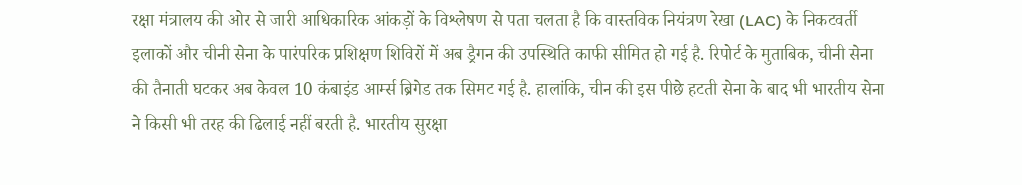रक्षा मंत्रालय की ओर से जारी आधिकारिक आंकड़ों के विश्लेषण से पता चलता है कि वास्तविक नियंत्रण रेखा (LAC) के निकटवर्ती इलाकों और चीनी सेना के पारंपरिक प्रशिक्षण शिविरों में अब ड्रैगन की उपस्थिति काफी सीमित हो गई है. रिपोर्ट के मुताबिक, चीनी सेना की तैनाती घटकर अब केवल 10 कंबाइंड आर्म्स ब्रिगेड तक सिमट गई है. हालांकि, चीन की इस पीछे हटती सेना के बाद भी भारतीय सेना ने किसी भी तरह की ढिलाई नहीं बरती है. भारतीय सुरक्षा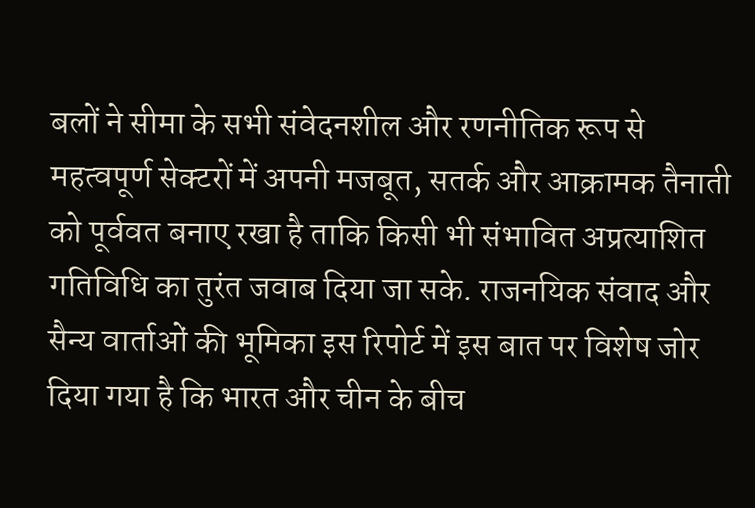बलों ने सीमा के सभी संवेदनशील और रणनीतिक रूप से महत्वपूर्ण सेक्टरों में अपनी मजबूत, सतर्क और आक्रामक तैनाती को पूर्ववत बनाए रखा है ताकि किसी भी संभावित अप्रत्याशित गतिविधि का तुरंत जवाब दिया जा सके. राजनयिक संवाद और सैन्य वार्ताओं की भूमिका इस रिपोर्ट में इस बात पर विशेष जोर दिया गया है कि भारत और चीन के बीच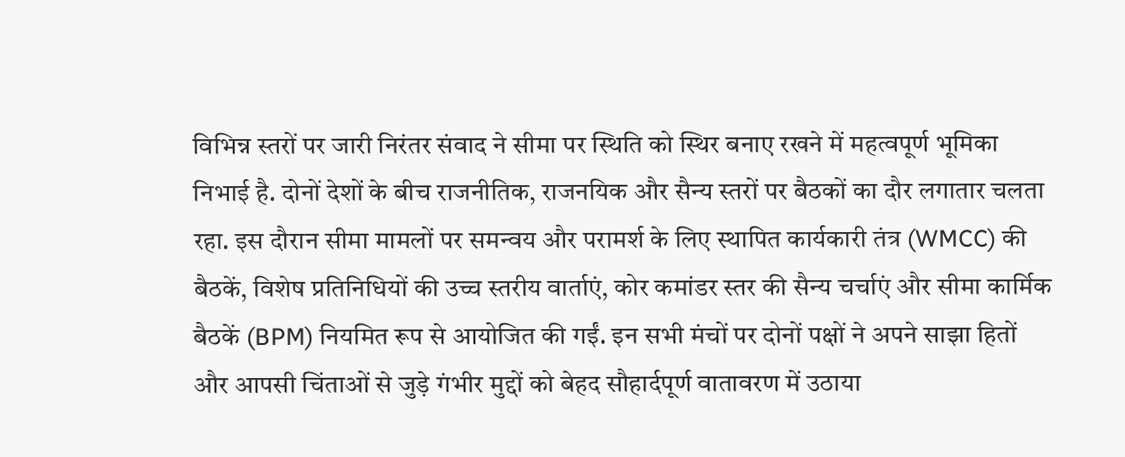विभिन्न स्तरों पर जारी निरंतर संवाद ने सीमा पर स्थिति को स्थिर बनाए रखने में महत्वपूर्ण भूमिका निभाई है. दोनों देशों के बीच राजनीतिक, राजनयिक और सैन्य स्तरों पर बैठकों का दौर लगातार चलता रहा. इस दौरान सीमा मामलों पर समन्वय और परामर्श के लिए स्थापित कार्यकारी तंत्र (WMCC) की बैठकें, विशेष प्रतिनिधियों की उच्च स्तरीय वार्ताएं, कोर कमांडर स्तर की सैन्य चर्चाएं और सीमा कार्मिक बैठकें (BPM) नियमित रूप से आयोजित की गईं. इन सभी मंचों पर दोनों पक्षों ने अपने साझा हितों और आपसी चिंताओं से जुड़े गंभीर मुद्दों को बेहद सौहार्दपूर्ण वातावरण में उठाया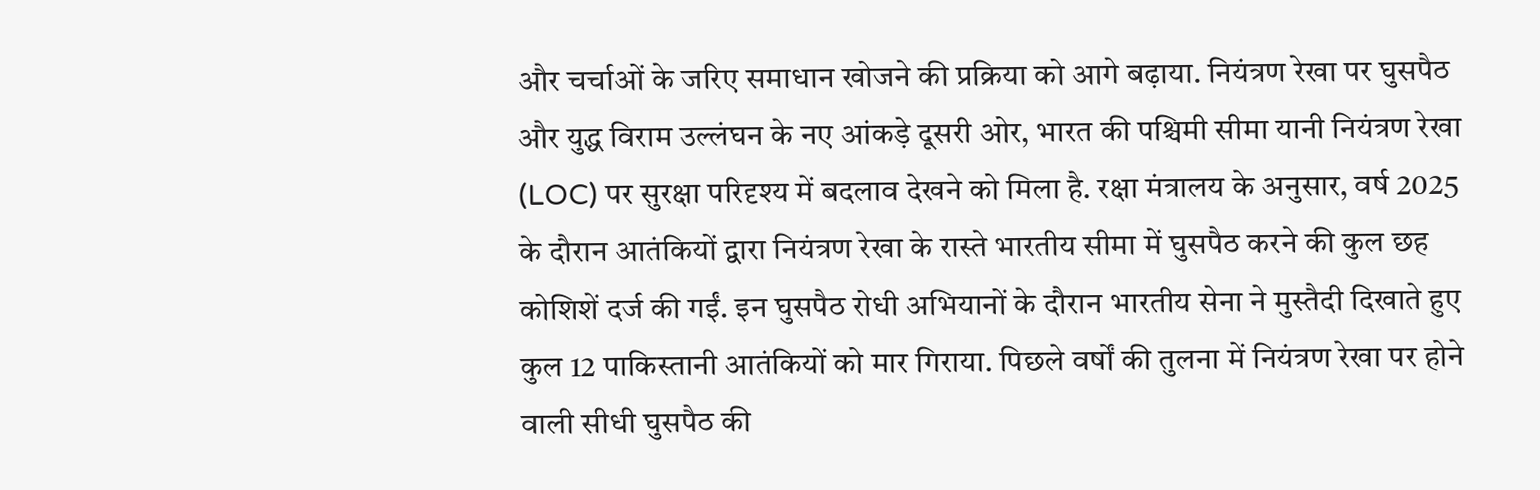और चर्चाओं के जरिए समाधान खोजने की प्रक्रिया को आगे बढ़ाया. नियंत्रण रेखा पर घुसपैठ और युद्ध विराम उल्लंघन के नए आंकड़े दूसरी ओर, भारत की पश्चिमी सीमा यानी नियंत्रण रेखा (LOC) पर सुरक्षा परिदृश्य में बदलाव देखने को मिला है. रक्षा मंत्रालय के अनुसार, वर्ष 2025 के दौरान आतंकियों द्वारा नियंत्रण रेखा के रास्ते भारतीय सीमा में घुसपैठ करने की कुल छह कोशिशें दर्ज की गईं. इन घुसपैठ रोधी अभियानों के दौरान भारतीय सेना ने मुस्तैदी दिखाते हुए कुल 12 पाकिस्तानी आतंकियों को मार गिराया. पिछले वर्षों की तुलना में नियंत्रण रेखा पर होने वाली सीधी घुसपैठ की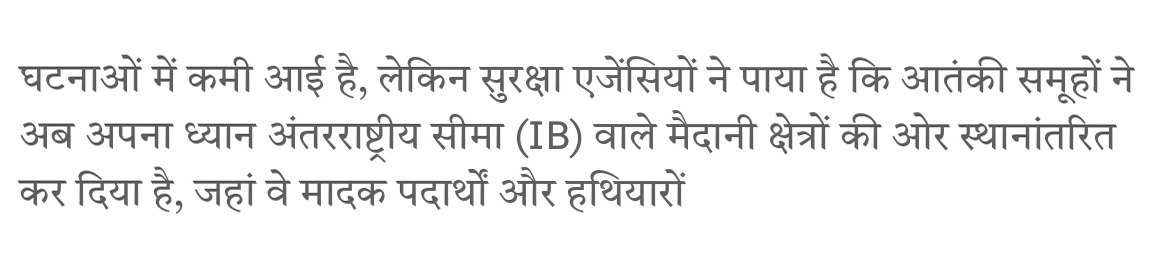घटनाओं में कमी आई है, लेकिन सुरक्षा एजेंसियों ने पाया है कि आतंकी समूहों ने अब अपना ध्यान अंतरराष्ट्रीय सीमा (IB) वाले मैदानी क्षेत्रों की ओर स्थानांतरित कर दिया है, जहां वे मादक पदार्थों और हथियारों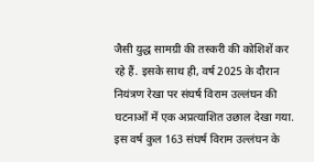जैसी युद्ध सामग्री की तस्करी की कोशिशें कर रहे हैं. इसके साथ ही, वर्ष 2025 के दौरान नियंत्रण रेखा पर संघर्ष विराम उल्लंघन की घटनाओं में एक अप्रत्याशित उछाल देखा गया. इस वर्ष कुल 163 संघर्ष विराम उल्लंघन के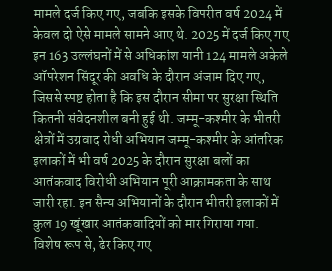मामले दर्ज किए गए, जबकि इसके विपरीत वर्ष 2024 में केवल दो ऐसे मामले सामने आए थे. 2025 में दर्ज किए गए इन 163 उल्लंघनों में से अधिकांश यानी 124 मामले अकेले ऑपरेशन सिंदूर की अवधि के दौरान अंजाम दिए गए, जिससे स्पष्ट होता है कि इस दौरान सीमा पर सुरक्षा स्थिति कितनी संवेदनशील बनी हुई थी. जम्मू-कश्मीर के भीतरी क्षेत्रों में उग्रवाद रोधी अभियान जम्मू-कश्मीर के आंतरिक इलाकों में भी वर्ष 2025 के दौरान सुरक्षा बलों का आतंकवाद विरोधी अभियान पूरी आक्रामकता के साथ जारी रहा. इन सैन्य अभियानों के दौरान भीतरी इलाकों में कुल 19 खूंखार आतंकवादियों को मार गिराया गया. विशेष रूप से, ढेर किए गए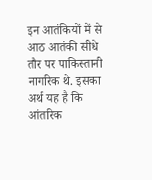इन आतंकियों में से आठ आतंकी सीधे तौर पर पाकिस्तानी नागरिक थे. इसका अर्थ यह है कि आंतरिक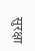सुरक्षा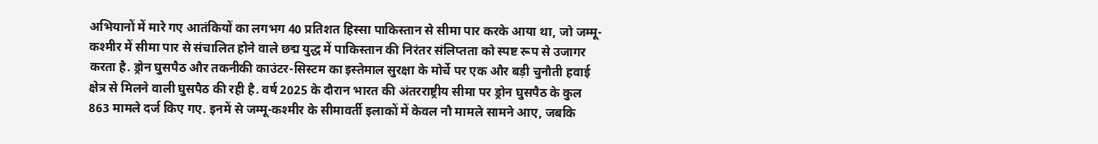अभियानों में मारे गए आतंकियों का लगभग 40 प्रतिशत हिस्सा पाकिस्तान से सीमा पार करके आया था, जो जम्मू-कश्मीर में सीमा पार से संचालित होने वाले छद्म युद्ध में पाकिस्तान की निरंतर संलिप्तता को स्पष्ट रूप से उजागर करता है. ड्रोन घुसपैठ और तकनीकी काउंटर-सिस्टम का इस्तेमाल सुरक्षा के मोर्चे पर एक और बड़ी चुनौती हवाई क्षेत्र से मिलने वाली घुसपैठ की रही है. वर्ष 2025 के दौरान भारत की अंतरराष्ट्रीय सीमा पर ड्रोन घुसपैठ के कुल 863 मामले दर्ज किए गए. इनमें से जम्मू-कश्मीर के सीमावर्ती इलाकों में केवल नौ मामले सामने आए, जबकि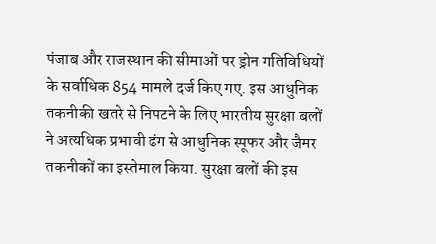पंजाब और राजस्थान की सीमाओं पर ड्रोन गतिविधियों के सर्वाधिक 854 मामले दर्ज किए गए. इस आधुनिक तकनीकी खतरे से निपटने के लिए भारतीय सुरक्षा बलों ने अत्यधिक प्रभावी ढंग से आधुनिक स्पूफर और जैमर तकनीकों का इस्तेमाल किया. सुरक्षा बलों की इस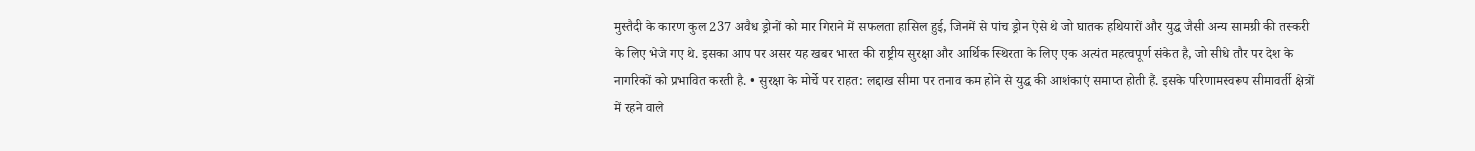मुस्तैदी के कारण कुल 237 अवैध ड्रोनों को मार गिराने में सफलता हासिल हुई, जिनमें से पांच ड्रोन ऐसे थे जो घातक हथियारों और युद्ध जैसी अन्य सामग्री की तस्करी के लिए भेजे गए थे. इसका आप पर असर यह खबर भारत की राष्ट्रीय सुरक्षा और आर्थिक स्थिरता के लिए एक अत्यंत महत्वपूर्ण संकेत है, जो सीधे तौर पर देश के नागरिकों को प्रभावित करती है. • सुरक्षा के मोर्चे पर राहत: लद्दाख सीमा पर तनाव कम होने से युद्ध की आशंकाएं समाप्त होती हैं. इसके परिणामस्वरूप सीमावर्ती क्षेत्रों में रहने वाले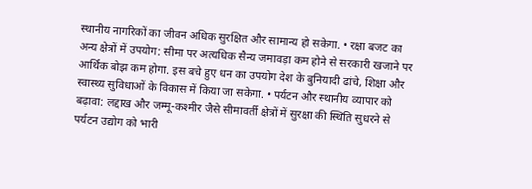स्थानीय नागरिकों का जीवन अधिक सुरक्षित और सामान्य हो सकेगा. • रक्षा बजट का अन्य क्षेत्रों में उपयोग: सीमा पर अत्यधिक सैन्य जमावड़ा कम होने से सरकारी खजाने पर आर्थिक बोझ कम होगा. इस बचे हुए धन का उपयोग देश के बुनियादी ढांचे, शिक्षा और स्वास्थ्य सुविधाओं के विकास में किया जा सकेगा. • पर्यटन और स्थानीय व्यापार को बढ़ावा: लद्दाख और जम्मू-कश्मीर जैसे सीमावर्ती क्षेत्रों में सुरक्षा की स्थिति सुधरने से पर्यटन उद्योग को भारी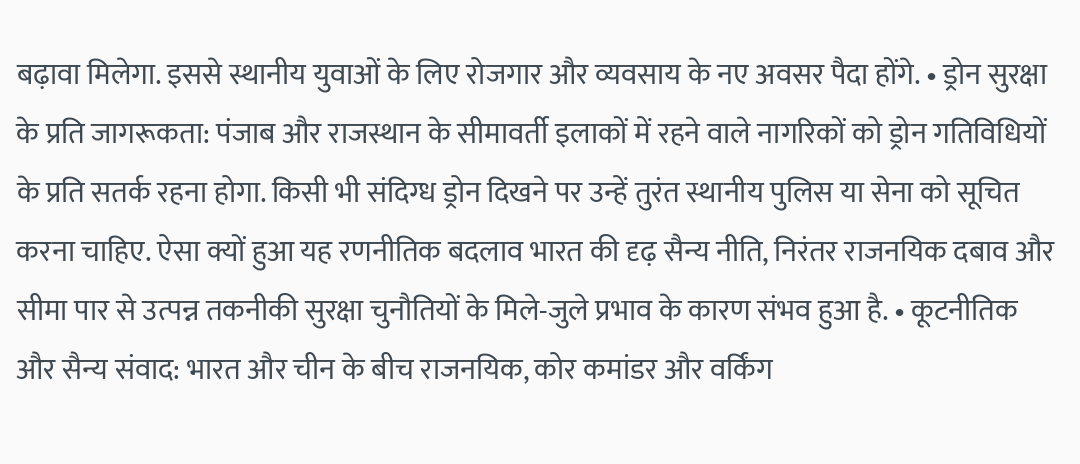बढ़ावा मिलेगा. इससे स्थानीय युवाओं के लिए रोजगार और व्यवसाय के नए अवसर पैदा होंगे. • ड्रोन सुरक्षा के प्रति जागरूकता: पंजाब और राजस्थान के सीमावर्ती इलाकों में रहने वाले नागरिकों को ड्रोन गतिविधियों के प्रति सतर्क रहना होगा. किसी भी संदिग्ध ड्रोन दिखने पर उन्हें तुरंत स्थानीय पुलिस या सेना को सूचित करना चाहिए. ऐसा क्यों हुआ यह रणनीतिक बदलाव भारत की दृढ़ सैन्य नीति, निरंतर राजनयिक दबाव और सीमा पार से उत्पन्न तकनीकी सुरक्षा चुनौतियों के मिले-जुले प्रभाव के कारण संभव हुआ है. • कूटनीतिक और सैन्य संवाद: भारत और चीन के बीच राजनयिक, कोर कमांडर और वर्किंग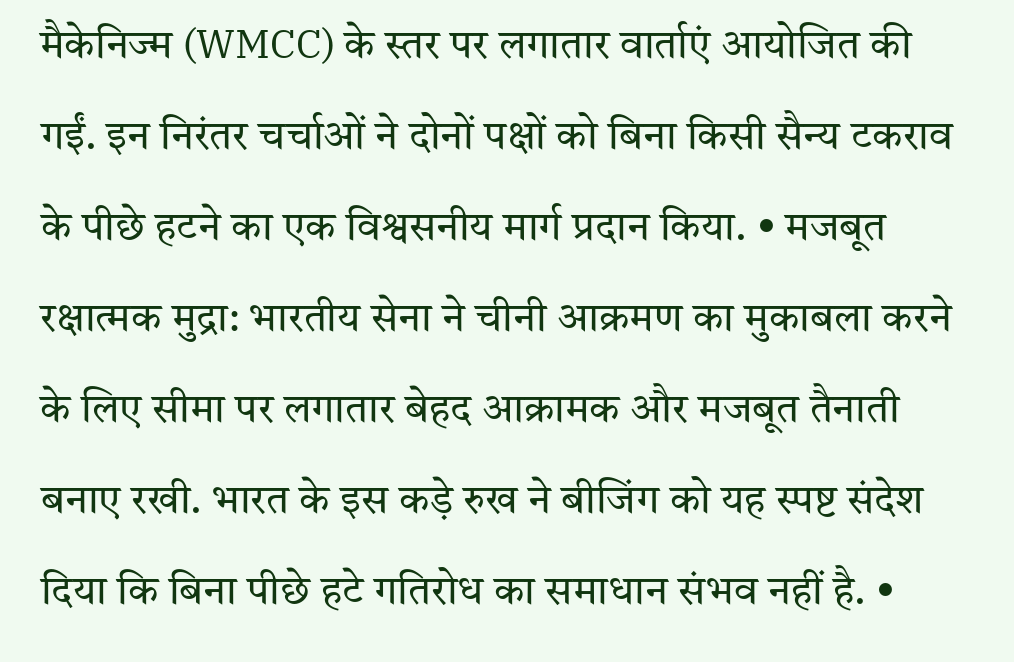मैकेनिज्म (WMCC) के स्तर पर लगातार वार्ताएं आयोजित की गईं. इन निरंतर चर्चाओं ने दोनों पक्षों को बिना किसी सैन्य टकराव के पीछे हटने का एक विश्वसनीय मार्ग प्रदान किया. • मजबूत रक्षात्मक मुद्रा: भारतीय सेना ने चीनी आक्रमण का मुकाबला करने के लिए सीमा पर लगातार बेहद आक्रामक और मजबूत तैनाती बनाए रखी. भारत के इस कड़े रुख ने बीजिंग को यह स्पष्ट संदेश दिया कि बिना पीछे हटे गतिरोध का समाधान संभव नहीं है. •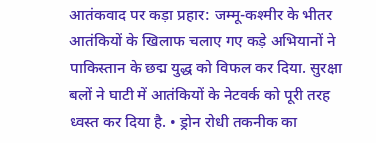आतंकवाद पर कड़ा प्रहार: जम्मू-कश्मीर के भीतर आतंकियों के खिलाफ चलाए गए कड़े अभियानों ने पाकिस्तान के छद्म युद्ध को विफल कर दिया. सुरक्षा बलों ने घाटी में आतंकियों के नेटवर्क को पूरी तरह ध्वस्त कर दिया है. • ड्रोन रोधी तकनीक का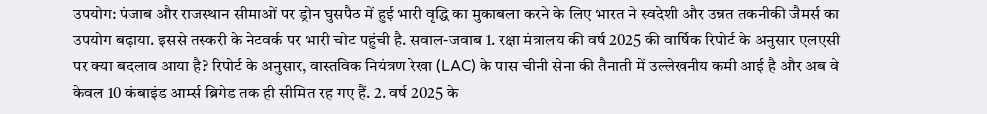उपयोग: पंजाब और राजस्थान सीमाओं पर ड्रोन घुसपैठ में हुई भारी वृद्धि का मुकाबला करने के लिए भारत ने स्वदेशी और उन्नत तकनीकी जैमर्स का उपयोग बढ़ाया. इससे तस्करी के नेटवर्क पर भारी चोट पहुंची है. सवाल-जवाब 1. रक्षा मंत्रालय की वर्ष 2025 की वार्षिक रिपोर्ट के अनुसार एलएसी पर क्या बदलाव आया है? रिपोर्ट के अनुसार, वास्तविक नियंत्रण रेखा (LAC) के पास चीनी सेना की तैनाती में उल्लेखनीय कमी आई है और अब वे केवल 10 कंबाइंड आर्म्स ब्रिगेड तक ही सीमित रह गए हैं. 2. वर्ष 2025 के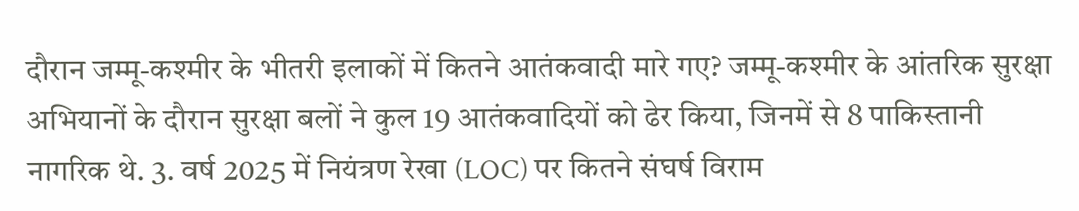दौरान जम्मू-कश्मीर के भीतरी इलाकों में कितने आतंकवादी मारे गए? जम्मू-कश्मीर के आंतरिक सुरक्षा अभियानों के दौरान सुरक्षा बलों ने कुल 19 आतंकवादियों को ढेर किया, जिनमें से 8 पाकिस्तानी नागरिक थे. 3. वर्ष 2025 में नियंत्रण रेखा (LOC) पर कितने संघर्ष विराम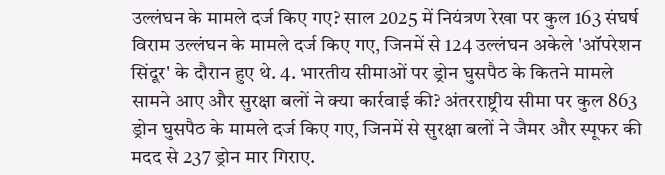उल्लंघन के मामले दर्ज किए गए? साल 2025 में नियंत्रण रेखा पर कुल 163 संघर्ष विराम उल्लंघन के मामले दर्ज किए गए, जिनमें से 124 उल्लंघन अकेले 'ऑपरेशन सिंदूर' के दौरान हुए थे. 4. भारतीय सीमाओं पर ड्रोन घुसपैठ के कितने मामले सामने आए और सुरक्षा बलों ने क्या कार्रवाई की? अंतरराष्ट्रीय सीमा पर कुल 863 ड्रोन घुसपैठ के मामले दर्ज किए गए, जिनमें से सुरक्षा बलों ने जैमर और स्पूफर की मदद से 237 ड्रोन मार गिराए.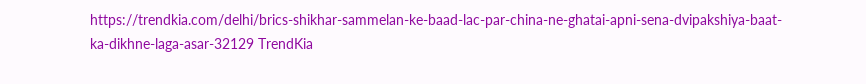https://trendkia.com/delhi/brics-shikhar-sammelan-ke-baad-lac-par-china-ne-ghatai-apni-sena-dvipakshiya-baat-ka-dikhne-laga-asar-32129 TrendKia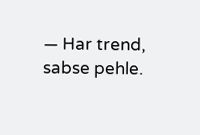— Har trend, sabse pehle.